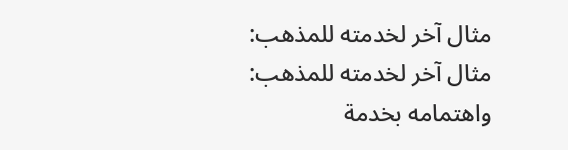مثال آخر لخدمته للمذهب:
مثال آخر لخدمته للمذهب:
واهتمامه بخدمة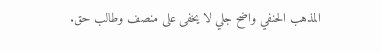المذهب الحنفي واضح جلي لا يخفى على منصف وطالب حق.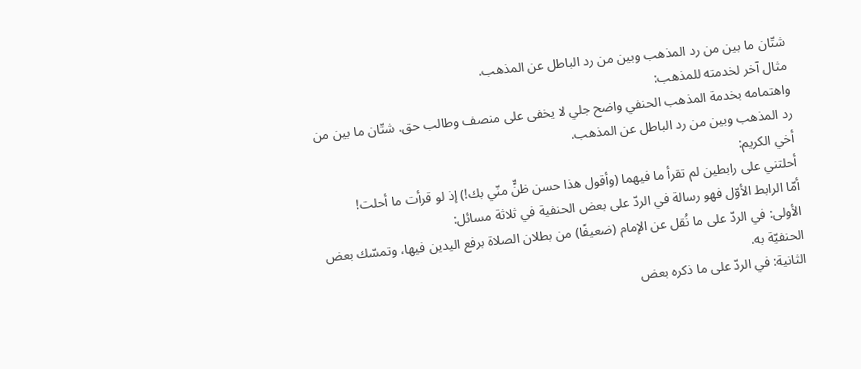شتّان ما بين من رد المذهب وبين من رد الباطل عن المذهب.
مثال آخر لخدمته للمذهب:
واهتمامه بخدمة المذهب الحنفي واضح جلي لا يخفى على منصف وطالب حق. شتّان ما بين من رد المذهب وبين من رد الباطل عن المذهب.
أخي الكريم:
أحلتني على رابطين لم تقرأ ما فيهما (وأقول هذا حسن ظنٍّ منّي بك!) إذ لو قرأت ما أحلت!
أمّا الرابط الأوّل فهو رسالة في الردّ على بعض الحنفية في ثلاثة مسائل:
الأولى: في الردّ على ما نُقل عن الإمام (ضعيفًا) من بطلان الصلاة برفع اليدين فيها، وتمسّك بعض الحنفيّة به.
الثانية: في الردّ على ما ذكره بعض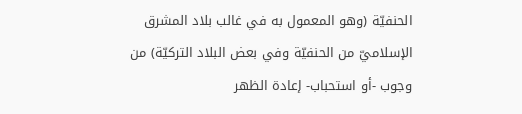الحنفيّة (وهو المعمول به في غالب بلاد المشرق الإسلاميّ من الحنفيّة وفي بعض البلاد التركيّة) من وجوب -أو استحباب- إعادة الظهر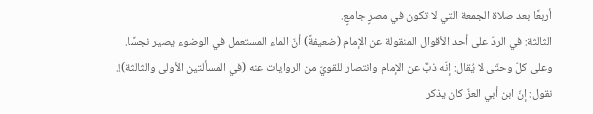أربعًا بعد صلاة الجمعة التي لا تكون في مصرٍ جامعٍ.
الثالثة: في الردّ على أحد الأقوال المنقولة عن الإمام (ضعيفةً) أنّ الماء المستعمل في الوضوء يصير نجسًا.
وعلى كلّ وحتّى لا يُقال: إنّه ذبٌّ عن الإمام وانتصار للقويّ من الروايات عنه (في المسألتين الأولى والثالثة)!.
نقول: إنّ ابن أبي العزّ كان يذكر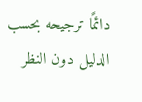دائمًا ترجيحه بحسب الدليل دون النظر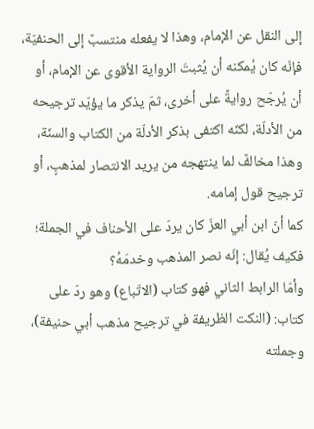إلى النقل عن الإمام، وهذا لا يفعله منتسبٌ إلى الحنفيّة، فإنّه كان يُمكنه أن يُثبتَ الرواية الأقوى عن الإمام، أو أن يُرجّح روايةً على أخرى، ثمّ يذكر ما يؤيّد ترجيحه من الأدلّة، لكنّه اكتفى بذكر الأدلّة من الكتاب والسنّة، وهذا مخالفٌ لما ينتهجه من يريد الانتصار لمذهبٍ، أو ترجيح قول إمامه.
كما أنّ ابن أبي العزّ كان يردّ على الأحناف في الجملة؛ فكيف يُقال: إنّه نصر المذهب وخدمَهُ؟
وأمّا الرابط الثاني فهو كتاب (الاتّباع) وهو ردّ على كتاب: (النكت الظريفة في ترجيح مذهب أبي حنيفة)، وجملته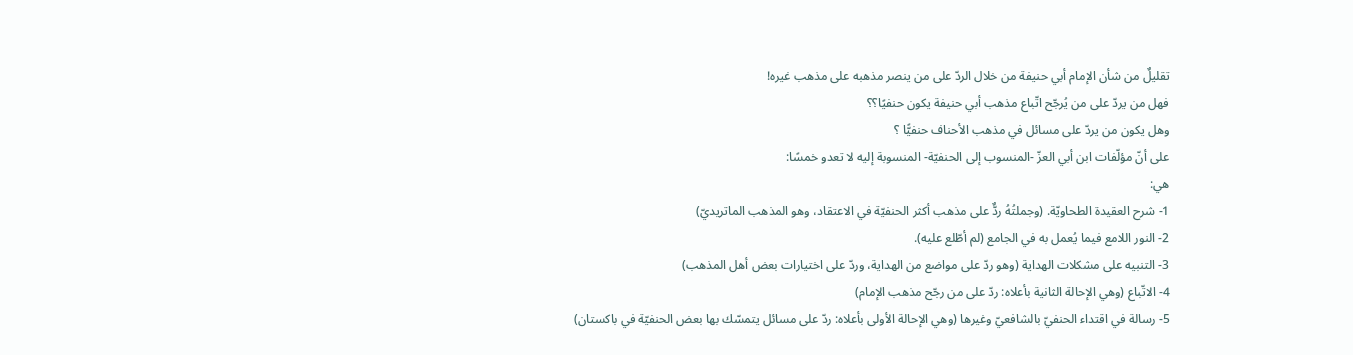تقليلٌ من شأن الإمام أبي حنيفة من خلال الردّ على من ينصر مذهبه على مذهب غيره!
فهل من يردّ على من يُرجّح اتّباع مذهب أبي حنيفة يكون حنفيًا؟؟
وهل يكون من يردّ على مسائل في مذهب الأحناف حنفيًّا ؟
على أنّ مؤلّفات ابن أبي العزّ -المنسوب إلى الحنفيّة- المنسوبة إليه لا تعدو خمسًا:
هي:
1- شرح العقيدة الطحاويّة. (وجملتُهُ ردٌّ على مذهب أكثر الحنفيّة في الاعتقاد، وهو المذهب الماتريديّ)
2- النور اللامع فيما يُعمل به في الجامع (لم أطّلع عليه).
3- التنبيه على مشكلات الهداية (وهو ردّ على مواضع من الهداية، وردّ على اختيارات بعض أهل المذهب)
4- الاتّباع (وهي الإحالة الثانية بأعلاه: ردّ على من رجّح مذهب الإمام)
5- رسالة في اقتداء الحنفيّ بالشافعيّ وغيرها (وهي الإحالة الأولى بأعلاه: ردّ على مسائل يتمسّك بها بعض الحنفيّة في باكستان)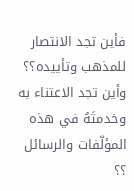فأين تجد الانتصار للمذهب وتأييده؟؟
وأين تجد الاعتناء به وخدمتَهُ في هذه المؤلّفات والرسائل ؟؟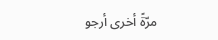مرّةً أخرى أرجو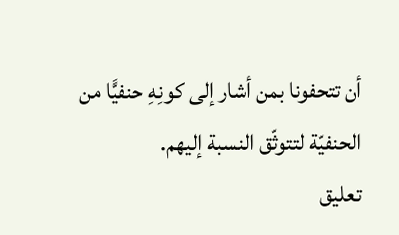أن تتحفونا بمن أشار إلى كونِهِ حنفيًّا من الحنفيّة لتتوثّق النسبة إليهم.
تعليق